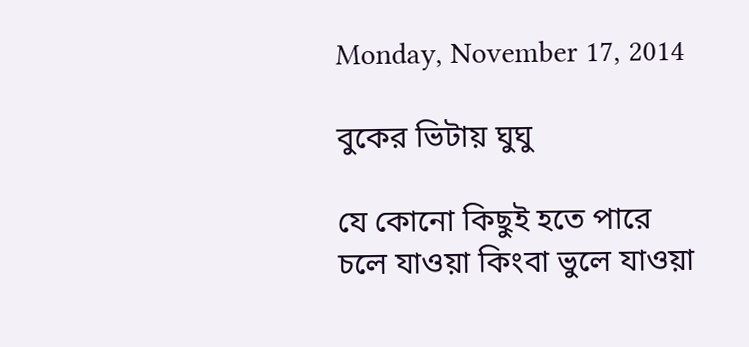Monday, November 17, 2014

বুকের ভিটায় ঘুঘু

যে কোনো কিছুই হতে পারে
চলে যাওয়া কিংবা ভুলে যাওয়া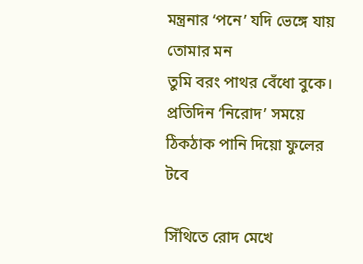মন্ত্রনার ‘পনে’ যদি ভেঙ্গে যায় তোমার মন
তুমি বরং পাথর বেঁধো বুকে।
প্রতিদিন ‘নিরোদ’ সময়ে
ঠিকঠাক পানি দিয়ো ফুলের টবে

সিঁথিতে রোদ মেখে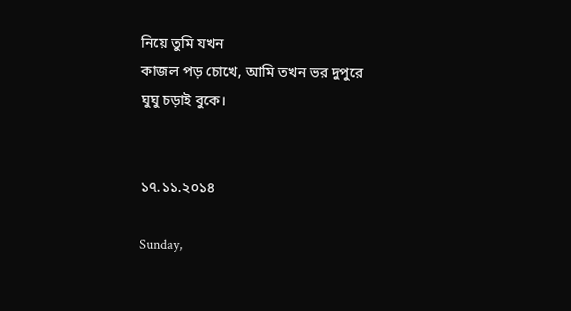নিয়ে তুমি যখন
কাজল পড় চোখে, আমি তখন ভর দুপুরে
ঘুঘু চড়াই বুকে।


১৭.১১.২০১৪

Sunday,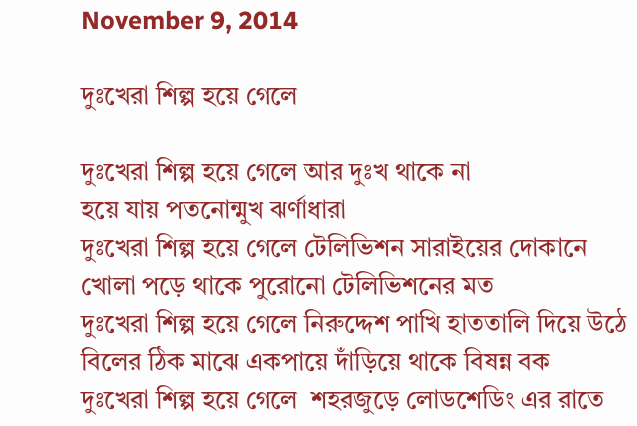November 9, 2014

দুঃখেরা শিল্প হয়ে গেলে

দুঃখেরা শিল্প হয়ে গেলে আর দুঃখ থাকে না
হয়ে যায় পতনোন্মুখ ঝর্ণাধারা
দুঃখেরা শিল্প হয়ে গেলে টেলিভিশন সারাইয়ের দোকানে
খোলা পড়ে থাকে পুরোনো টেলিভিশনের মত
দুঃখেরা শিল্প হয়ে গেলে নিরুদ্দেশ পাখি হাততালি দিয়ে উঠে
বিলের ঠিক মাঝে একপায়ে দাঁড়িয়ে থাকে বিষন্ন বক
দুঃখেরা শিল্প হয়ে গেলে  শহরজুড়ে লোডশেডিং এর রাতে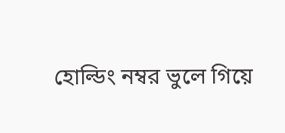হোল্ডিং নম্বর ভুলে গিয়ে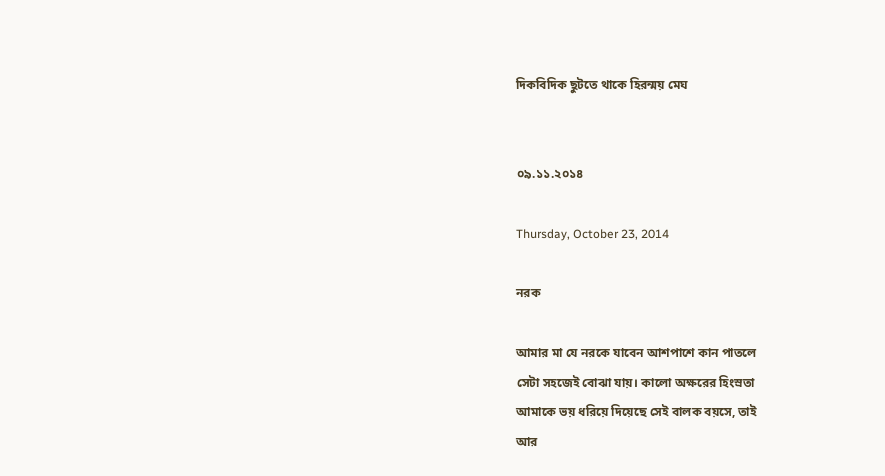দিকবিদিক ছুটতে থাকে হিরন্ময় মেঘ


০৯.১১.২০১৪

Thursday, October 23, 2014

নরক

আমার মা যে নরকে যাবেন আশপাশে কান পাতলে
সেটা সহজেই বোঝা যায়। কালো অক্ষরের হিংস্রতা
আমাকে ভয় ধরিয়ে দিয়েছে সেই বালক বয়সে, তাই
আর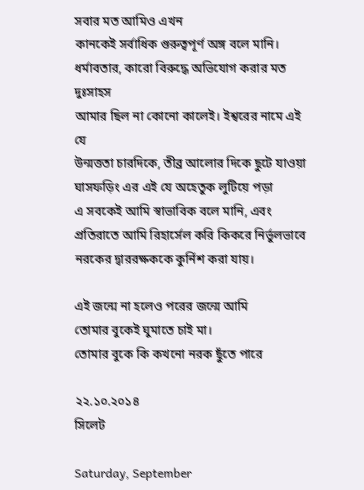সবার মত আমিও এখন
কানকেই সর্বাধিক গুরুত্বপূর্ণ অঙ্গ বলে মানি।
ধর্মাবতার, কারো বিরুদ্ধে অভিযোগ করার মত দুঃসাহস
আমার ছিল না কোনো কালেই। ইশ্বরের নামে এই যে
উন্মত্ততা চারদিকে, তীব্র আলোর দিকে ছুটে যাওয়া
ঘাসফড়িং এর এই যে অহেতুক লুটিয়ে পড়া
এ সবকেই আমি স্বাভাবিক বলে মানি, এবং
প্রতিরাতে আমি রিহার্সেল করি কিকরে নির্ভুলভাবে
নরকের দ্বাররক্ষককে কুর্নিশ করা যায়।

এই জন্মে না হলেও পরের জন্মে আমি
তোমার বুকেই ঘুমাতে চাই মা।
তোমার বুকে কি কখনো নরক ছুঁতে পারে

২২.১০.২০১৪
সিলেট

Saturday, September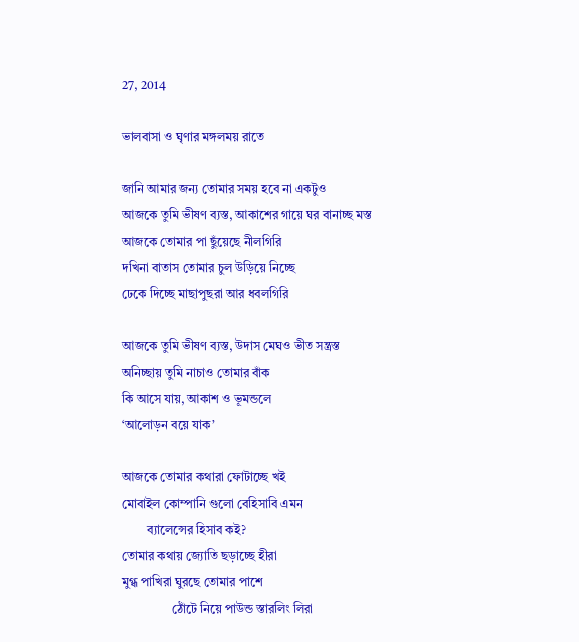27, 2014

ভালবাসা ও ঘৃণার মঙ্গলময় রাতে

জানি আমার জন্য তোমার সময় হবে না একটুও
আজকে তুমি ভীষণ ব্যস্ত, আকাশের গায়ে ঘর বানাচ্ছ মস্ত
আজকে তোমার পা ছুঁয়েছে নীলগিরি
দখিনা বাতাস তোমার চুল উড়িয়ে নিচ্ছে
ঢেকে দিচ্ছে মাছাপুছরা আর ধবলগিরি

আজকে তুমি ভীষণ ব্যস্ত, উদাস মেঘও ভীত সন্ত্রস্ত
অনিচ্ছায় তুমি নাচাও তোমার বাঁক
কি আসে যায়, আকাশ ও ভূমন্ডলে
‘আলোড়ন বয়ে যাক’

আজকে তোমার কথারা ফোটাচ্ছে খই
মোবাইল কোম্পানি গুলো বেহিসাবি এমন
        ব্যালেন্সের হিসাব কই?
তোমার কথায় জ্যোতি ছড়াচ্ছে হীরা
মুগ্ধ পাখিরা ঘুরছে তোমার পাশে
                ঠোঁটে নিয়ে পাউন্ড স্তারলিং লিরা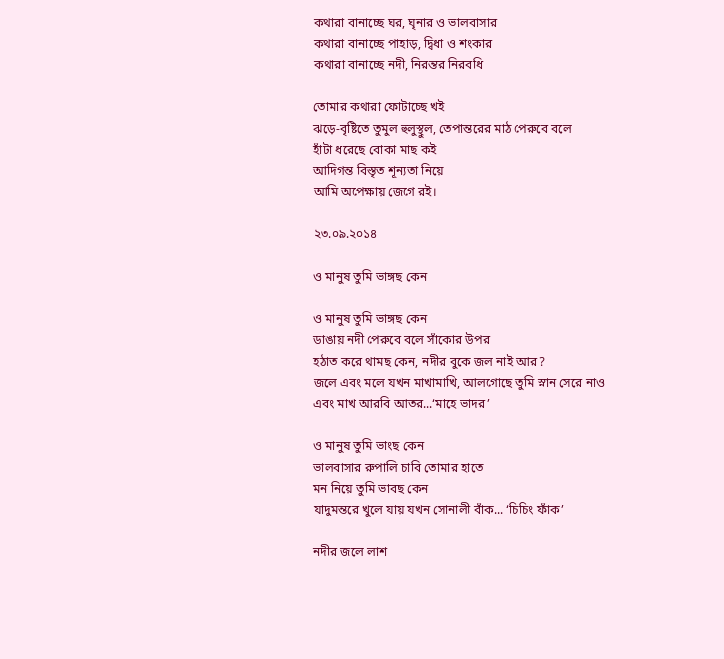কথারা বানাচ্ছে ঘর, ঘৃনার ও ভালবাসার
কথারা বানাচ্ছে পাহাড়, দ্বিধা ও শংকার
কথারা বানাচ্ছে নদী, নিরন্তর নিরবধি

তোমার কথারা ফোটাচ্ছে খই
ঝড়ে-বৃষ্টিতে তুমুল হুলুস্থুল, তেপান্তরের মাঠ পেরুবে বলে
হাঁটা ধরেছে বোকা মাছ কই
আদিগন্ত বিস্তৃত শূন্যতা নিয়ে
আমি অপেক্ষায় জেগে রই।

২৩.০৯.২০১৪

ও মানুষ তুমি ভাঙ্গছ কেন

ও মানুষ তুমি ভাঙ্গছ কেন
ডাঙায় নদী পেরুবে বলে সাঁকোর উপর
হঠাত করে থামছ কেন, নদীর বুকে জল নাই আর?
জলে এবং মলে যখন মাখামাখি, আলগোছে তুমি স্নান সেরে নাও
এবং মাখ আরবি আতর...‘মাহে ভাদর’

ও মানুষ তুমি ভাংছ কেন
ভালবাসার রুপালি চাবি তোমার হাতে
মন নিয়ে তুমি ভাবছ কেন
যাদুমন্তরে খুলে যায় যখন সোনালী বাঁক... ‘চিচিং ফাঁক’

নদীর জলে লাশ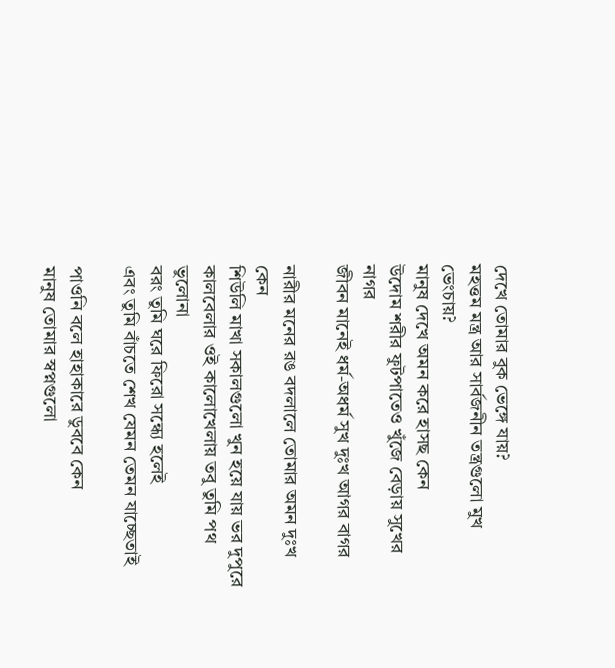দেখে তোমার বুক ভেঙ্গে যায়?
মহত্তম মন্ত্র আর সার্বজনীন তন্ত্রগুলো মুখ ভেংচায়?
মানুষ দেখে অমন করে হাসছ কেন
উদোম শরীর ফুটপাতেও খুঁজে বেড়ায় সুখের নাগর
জীবন মানেই ধর্ম-অধর্ম সুখ দুঃখ আগর বাগর

নারীর মনের রঙ বদলালে তোমার অমন দুঃখ কেন
শিউলি মাখা সকালগুলো খুন হয়ে যায় ভর দুপুরে
কালবেলার ওই কালোখেলায় তবু তুমি পথ ভুলোনা
বরং তুমি ঘরে ফিরো সন্ধ্যে হলেই
এবং তুমি বাঁচতে শেখ যেমন তেমন যাচ্ছেতাই

পাওনি বলে হাহাকারে ডুববে কেন
মানুষ তোমার স্বপ্নগুলো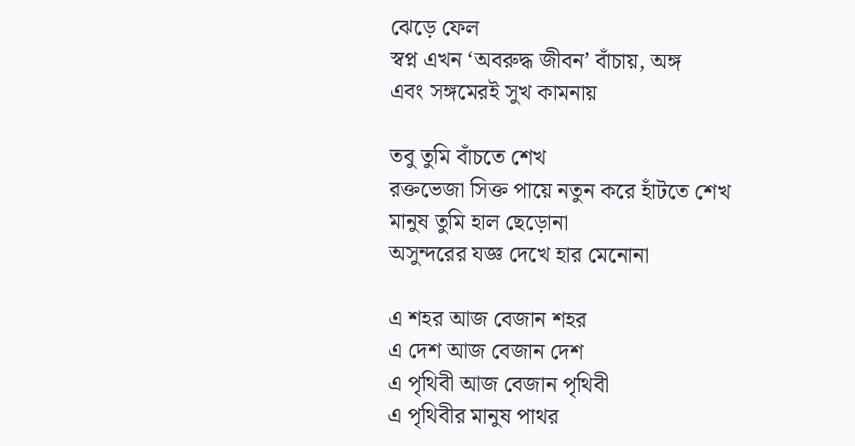ঝেড়ে ফেল
স্বপ্ন এখন ‘অবরুদ্ধ জীবন’ বাঁচায়, অঙ্গ
এবং সঙ্গমেরই সুখ কামনায়

তবু তুমি বাঁচতে শেখ
রক্তভেজা সিক্ত পায়ে নতুন করে হাঁটতে শেখ
মানুষ তুমি হাল ছেড়োনা
অসুন্দরের যজ্ঞ দেখে হার মেনোনা

এ শহর আজ বেজান শহর
এ দেশ আজ বেজান দেশ
এ পৃথিবী আজ বেজান পৃথিবী
এ পৃথিবীর মানুষ পাথর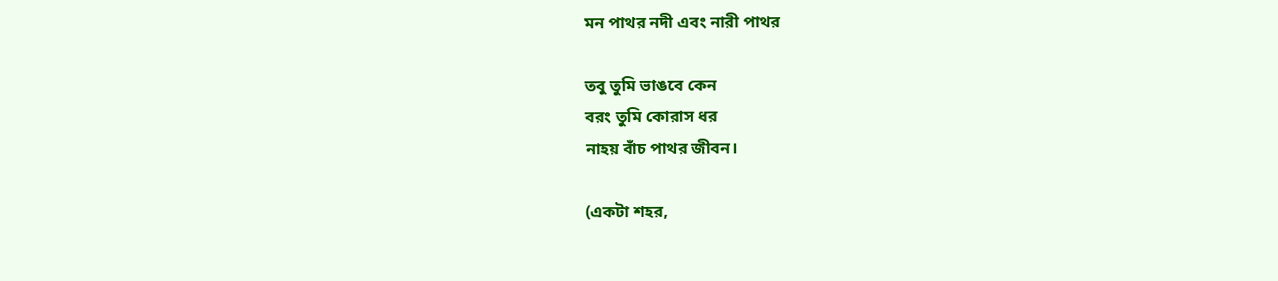মন পাথর নদী এবং নারী পাথর

তবু তুমি ভাঙবে কেন
বরং তুমি কোরাস ধর
নাহয় বাঁচ পাথর জীবন।

(একটা শহর,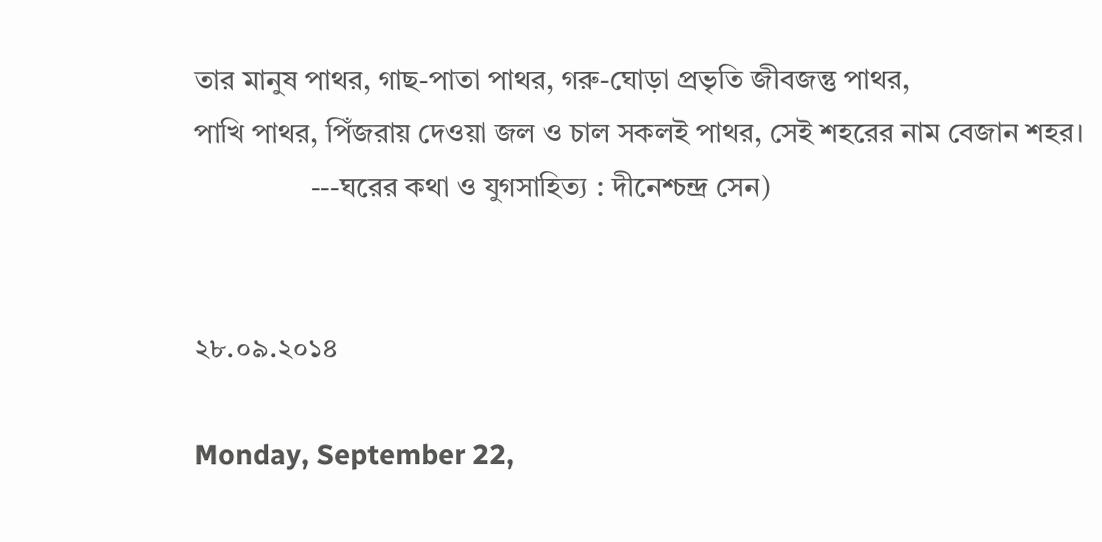তার মানুষ পাথর, গাছ-পাতা পাথর, গরু-ঘোড়া প্রভৃতি জীবজন্তু পাথর,
পাখি পাথর, পিঁজরায় দেওয়া জল ও চাল সকলই পাথর, সেই শহরের নাম বেজান শহর।
                ---ঘরের কথা ও যুগসাহিত্য : দীনেশ্চন্দ্র সেন)


২৮.০৯.২০১৪

Monday, September 22,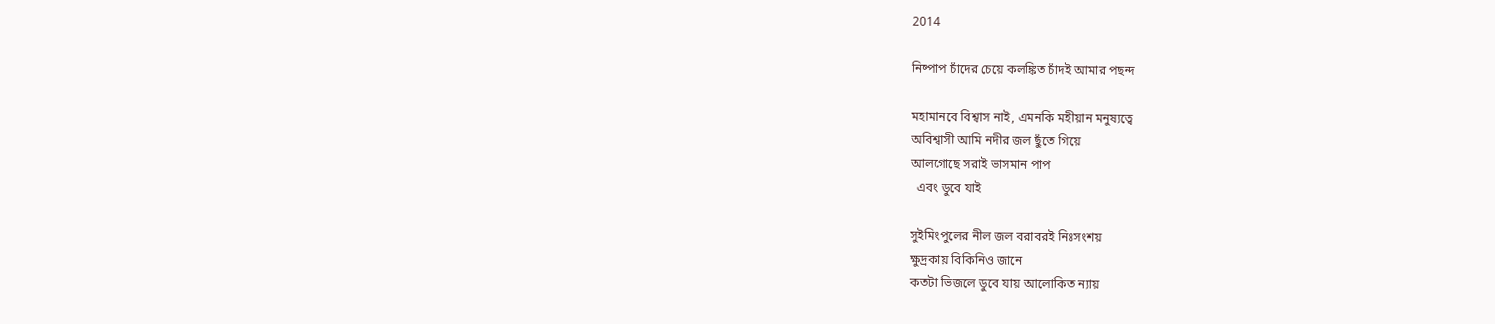2014

নিষ্পাপ চাঁদের চেয়ে কলঙ্কিত চাঁদই আমার পছন্দ

মহামানবে বিশ্বাস নাই, এমনকি মহীয়ান মনুষ্যত্বে
অবিশ্বাসী আমি নদীর জল ছুঁতে গিয়ে
আলগোছে সরাই ভাসমান পাপ
  এবং ডুবে যাই

সুইমিংপুলের নীল জল বরাবরই নিঃসংশয়
ক্ষুদ্রকায় বিকিনিও জানে
কতটা ভিজলে ডুবে যায় আলোকিত ন্যায়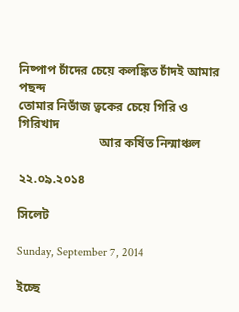নিষ্পাপ চাঁদের চেয়ে কলঙ্কিত চাঁদই আমার পছন্দ
তোমার নিভাঁজ ত্বকের চেয়ে গিরি ও গিরিখাদ
                          আর কর্ষিত নিন্মাঞ্চল

২২.০৯.২০১৪

সিলেট

Sunday, September 7, 2014

ইচ্ছে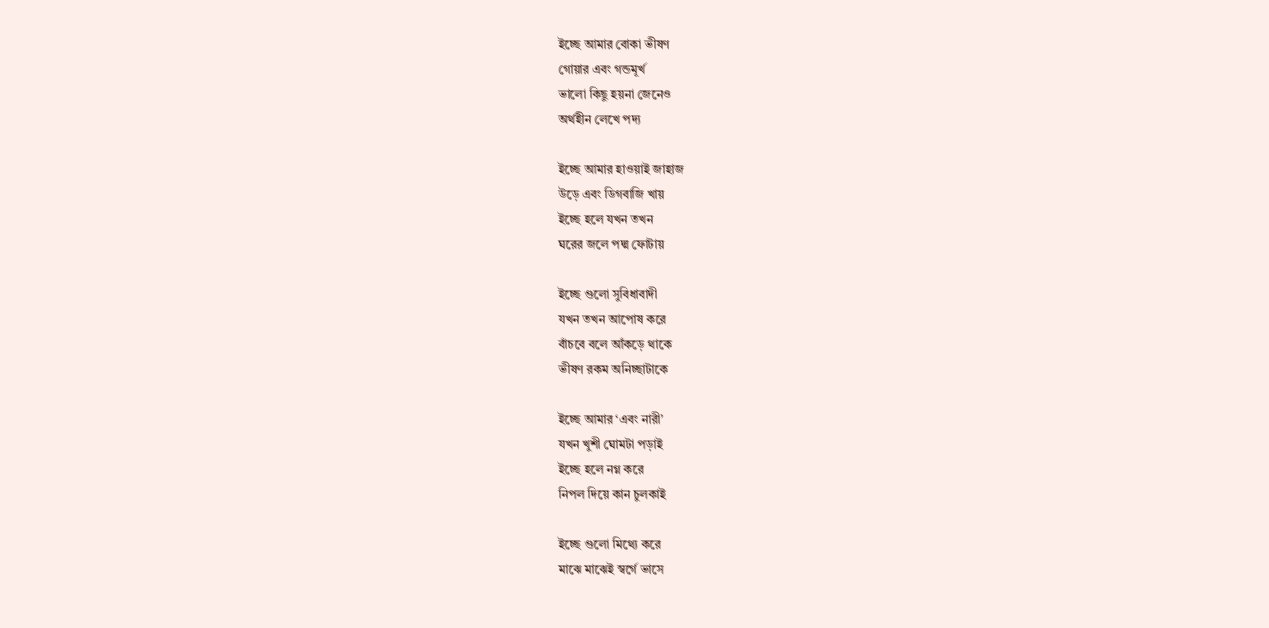ইচ্ছে আমার বোকা ভীষণ
গোয়ার এবং গন্ডমূর্খ
ভালো কিছু হয়না জেনেও
অর্থহীন লেখে পদ্য

ইচ্ছে আমার হাওয়াই জাহাজ
উড়ে এবং ডিগবাজি খায়
ইচ্ছে হলে যখন তখন
ঘরের জলে পদ্ম ফোটায়

ইচ্ছে গুলো সুবিধাবাদী
যখন তখন আপোষ করে
বাঁচবে বলে আঁকড়ে থাকে
ভীষণ রকম অনিচ্ছাটাকে

ইচ্ছে আমার ‘এবং নারী’
যখন খুশী ঘোমটা পড়াই
ইচ্ছে হলে নগ্ন করে
নিপল দিয়ে কান চুলকাই

ইচ্ছে গুলো মিথ্যে করে
মাঝে মাঝেই স্বর্গে ভাসে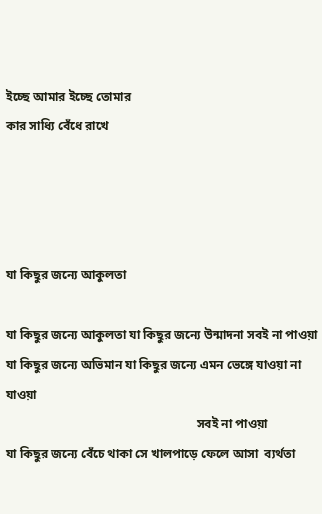ইচ্ছে আমার ইচ্ছে তোমার
কার সাধ্যি বেঁধে রাখে




যা কিছুর জন্যে আকুলতা

যা কিছুর জন্যে আকুলতা যা কিছুর জন্যে উন্মাদনা সবই না পাওয়া
যা কিছুর জন্যে অভিমান যা কিছুর জন্যে এমন ভেঙ্গে যাওয়া না যাওয়া
                                                             সবই না পাওয়া
যা কিছুর জন্যে বেঁচে থাকা সে খালপাড়ে ফেলে আসা  ব্যর্থতা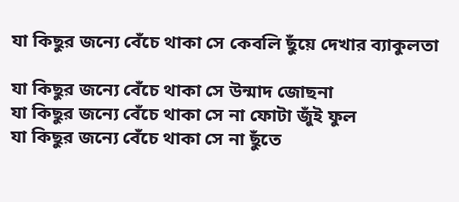যা কিছুর জন্যে বেঁচে থাকা সে কেবলি ছুঁয়ে দেখার ব্যাকুলতা

যা কিছুর জন্যে বেঁচে থাকা সে উন্মাদ জোছনা
যা কিছুর জন্যে বেঁচে থাকা সে না ফোটা জুঁই ফুল
যা কিছুর জন্যে বেঁচে থাকা সে না ছুঁতে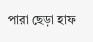পারা ছেড়া হাফ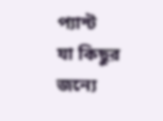প্যান্ট
যা কিছুর জন্যে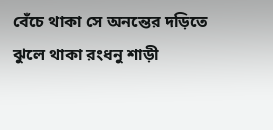বেঁচে থাকা সে অনন্তের দড়িতে ঝুলে থাকা রংধনু শাড়ী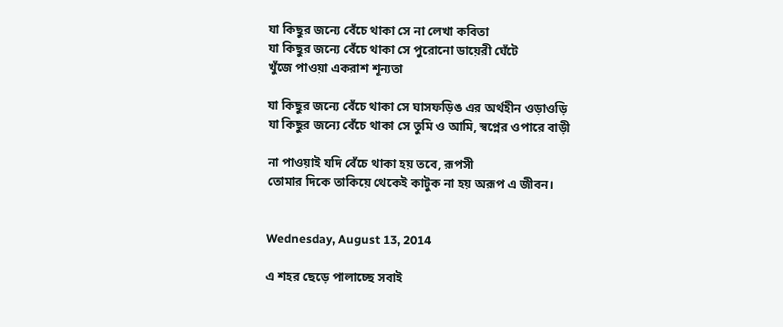যা কিছুর জন্যে বেঁচে থাকা সে না লেখা কবিতা
যা কিছুর জন্যে বেঁচে থাকা সে পুরোনো ডায়েরী ঘেঁটে
খুঁজে পাওয়া একরাশ শূন্যতা

যা কিছুর জন্যে বেঁচে থাকা সে ঘাসফড়িঙ এর অর্থহীন ওড়াওড়ি
যা কিছুর জন্যে বেঁচে থাকা সে তুমি ও আমি, স্বপ্নের ওপারে বাড়ী

না পাওয়াই যদি বেঁচে থাকা হয় তবে, রূপসী
তোমার দিকে তাকিয়ে থেকেই কাটুক না হয় অরূপ এ জীবন।


Wednesday, August 13, 2014

এ শহর ছেড়ে পালাচ্ছে সবাই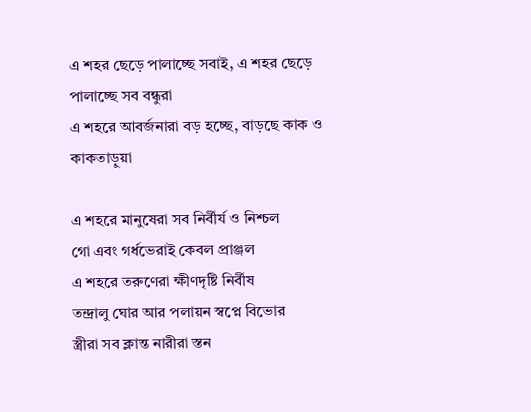এ শহর ছেড়ে পালাচ্ছে সবাই, এ শহর ছেড়ে পালাচ্ছে সব বন্ধুরা
এ শহরে আবর্জনারা বড় হচ্ছে, বাড়ছে কাক ও কাকতাড়ুয়া

এ শহরে মানুষেরা সব নির্বীর্য ও নিশ্চল
গো এবং গর্ধভেরাই কেবল প্রাঞ্জল
এ শহরে তরুণেরা ক্ষীণদৃষ্টি নির্বীষ
তন্দ্রালু ঘোর আর পলায়ন স্বপ্নে বিভোর
স্ত্রীরা সব ক্লান্ত নারীরা স্তন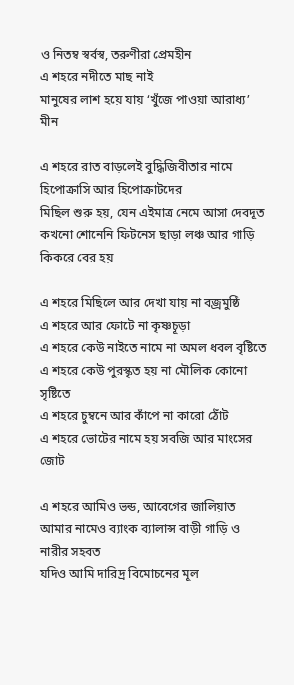ও নিতম্ব স্বর্বস্ব, তরুণীরা প্রেমহীন
এ শহরে নদীতে মাছ নাই
মানুষের লাশ হয়ে যায় ‘খুঁজে পাওয়া আরাধ্য’ মীন

এ শহরে রাত বাড়লেই বুদ্ধিজিবীতার নামে হিপোক্রাসি আর হিপোক্রাটদের
মিছিল শুরু হয়, যেন এইমাত্র নেমে আসা দেবদূত
কখনো শোনেনি ফিটনেস ছাড়া লঞ্চ আর গাড়ি কিকরে বের হয়

এ শহরে মিছিলে আর দেখা যায় না বজ্রমুষ্ঠি
এ শহরে আর ফোটে না কৃষ্ণচূড়া
এ শহরে কেউ নাইতে নামে না অমল ধবল বৃষ্টিতে
এ শহরে কেউ পুরস্কৃত হয় না মৌলিক কোনো সৃষ্টিতে
এ শহরে চুম্বনে আর কাঁপে না কারো ঠোঁট
এ শহরে ভোটের নামে হয় সবজি আর মাংসের জোট

এ শহরে আমিও ভন্ড, আবেগের জালিয়াত
আমার নামেও ব্যাংক ব্যালান্স বাড়ী গাড়ি ও নারীর সহবত
যদিও আমি দারিদ্র বিমোচনের মূল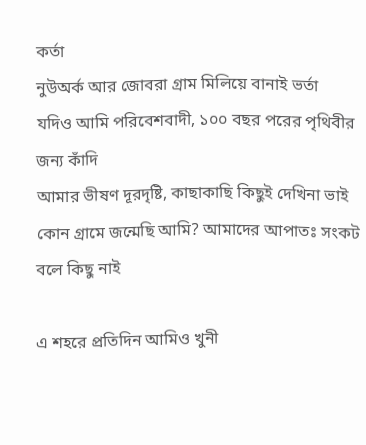কর্তা
নুউঅর্ক আর জোবরা গ্রাম মিলিয়ে বানাই ভর্তা
যদিও আমি পরিবেশবাদী, ১০০ বছর পরের পৃথিবীর জন্য কাঁদি
আমার ভীষণ দূরদৃষ্টি, কাছাকাছি কিছুই দেখিনা ভাই
কোন গ্রামে জন্মেছি আমি? আমাদের আপাতঃ সংকট বলে কিছু নাই

এ শহরে প্রতিদিন আমিও খুনী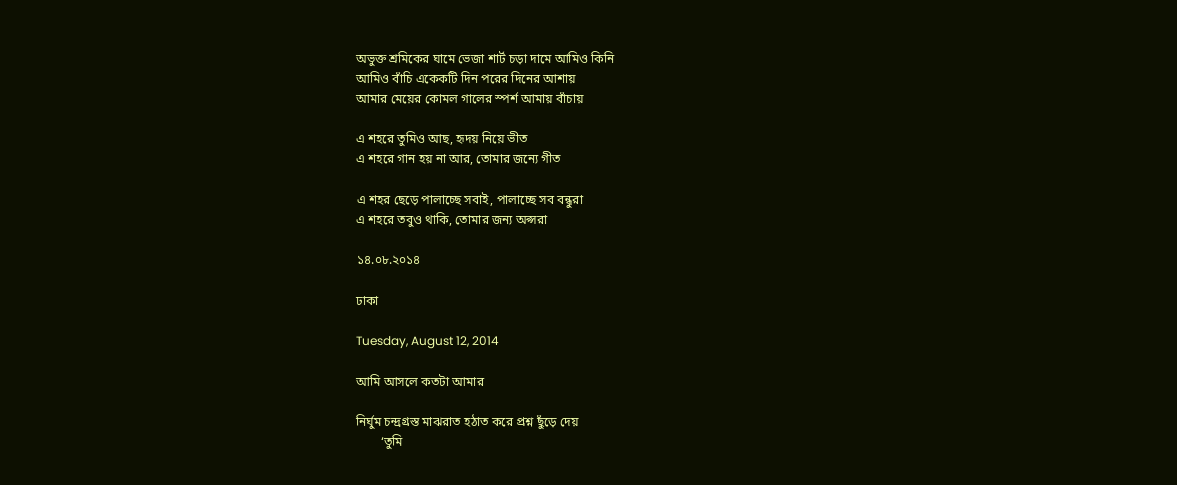অভুক্ত শ্রমিকের ঘামে ভেজা শার্ট চড়া দামে আমিও কিনি
আমিও বাঁচি একেকটি দিন পরের দিনের আশায়
আমার মেয়ের কোমল গালের স্পর্শ আমায় বাঁচায়

এ শহরে তুমিও আছ, হৃদয় নিয়ে ভীত
এ শহরে গান হয় না আর, তোমার জন্যে গীত

এ শহর ছেড়ে পালাচ্ছে সবাই, পালাচ্ছে সব বন্ধুরা
এ শহরে তবুও থাকি, তোমার জন্য অপ্সরা

১৪.০৮.২০১৪

ঢাকা

Tuesday, August 12, 2014

আমি আসলে কতটা আমার

নির্ঘুম চন্দ্রগ্রস্ত মাঝরাত হঠাত করে প্রশ্ন ছুঁড়ে দেয়
        ‘তুমি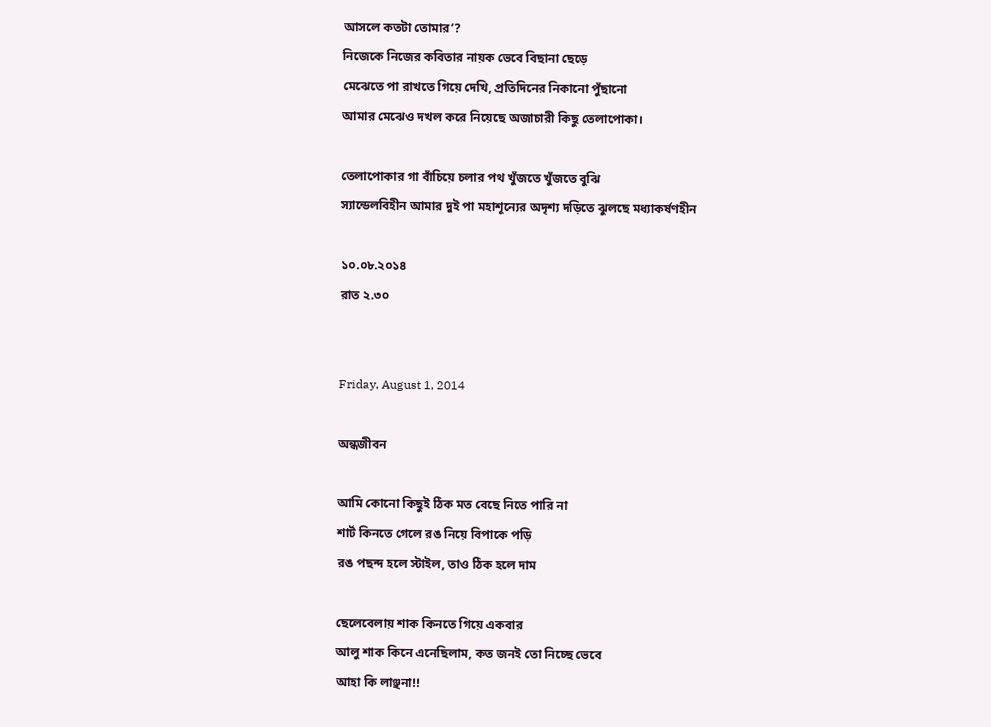আসলে কতটা তোমার’?
নিজেকে নিজের কবিতার নায়ক ভেবে বিছানা ছেড়ে
মেঝেতে পা রাখতে গিয়ে দেখি, প্রতিদিনের নিকানো পুঁছানো
আমার মেঝেও দখল করে নিয়েছে অজাচারী কিছু তেলাপোকা।

তেলাপোকার গা বাঁচিয়ে চলার পথ খুঁজতে খুঁজতে বুঝি
স্যান্ডেলবিহীন আমার দুই পা মহাশূন্যের অদৃশ্য দড়িতে ঝুলছে মধ্যাকর্ষণহীন

১০.০৮.২০১৪
রাত ২.৩০


Friday, August 1, 2014

অন্ধজীবন

আমি কোনো কিছুই ঠিক মত বেছে নিতে পারি না
শার্ট কিনতে গেলে রঙ নিয়ে বিপাকে পড়ি
রঙ পছন্দ হলে স্টাইল, তাও ঠিক হলে দাম

ছেলেবেলায় শাক কিনতে গিয়ে একবার
আলু শাক কিনে এনেছিলাম, কত জনই তো নিচ্ছে ভেবে
আহা কি লাঞ্ছনা!!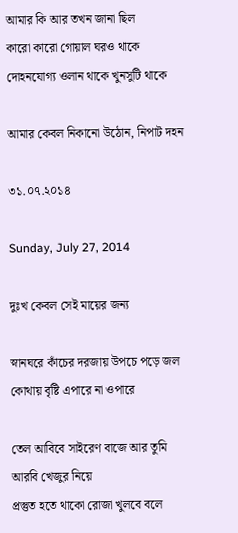আমার কি আর তখন জানা ছিল
কারো কারো গোয়াল ঘরও থাকে
দোহনযোগ্য ওলান থাকে খুনসুটি থাকে

আমার কেবল নিকানো উঠোন, নিপাট দহন

৩১.০৭.২০১৪

Sunday, July 27, 2014

দুঃখ কেবল সেই মায়ের জন্য

স্নানঘরে কাঁচের দরজায় উপচে পড়ে জল
কোথায় বৃষ্টি এপারে না ওপারে

তেল আবিবে সাইরেণ বাজে আর তুমি আরবি খেজুর নিয়ে
প্রস্তুত হতে থাকো রোজা খুলবে বলে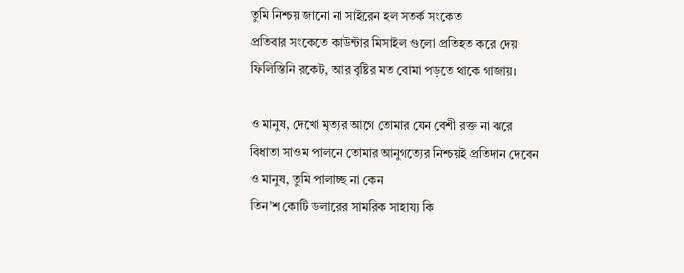তুমি নিশ্চয় জানো না সাইরেন হল সতর্ক সংকেত
প্রতিবার সংকেতে কাউন্টার মিসাইল গুলো প্রতিহত করে দেয়
ফিলিস্তিনি রকেট, আর বৃষ্টির মত বোমা পড়তে থাকে গাজায়।

ও মানুষ, দেখো মৃত্যর আগে তোমার যেন বেশী রক্ত না ঝরে
বিধাতা সাওম পালনে তোমার আনুগত্যের নিশ্চয়ই প্রতিদান দেবেন
ও মানুষ, তুমি পালাচ্ছ না কেন
তিন’শ কোটি ডলারের সামরিক সাহায্য কি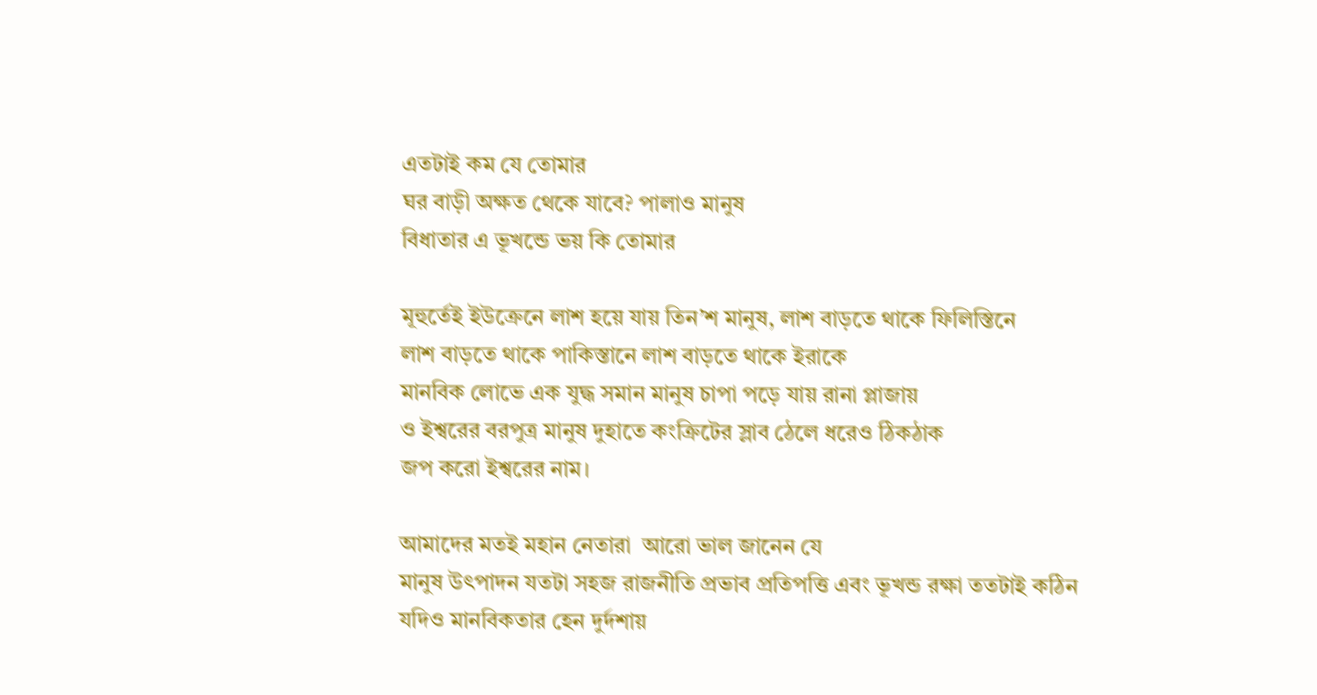এতটাই কম যে তোমার
ঘর বাড়ী অক্ষত থেকে যাবে? পালাও মানুষ
বিধাতার এ ভূখন্ডে ভয় কি তোমার

মূহুর্তেই ইউক্রেনে লাশ হয়ে যায় তিন’শ মানুষ, লাশ বাড়তে থাকে ফিলিস্তিনে
লাশ বাড়তে থাকে পাকিস্তানে লাশ বাড়তে থাকে ইরাকে
মানবিক লোভে এক যুদ্ধ সমান মানুষ চাপা পড়ে যায় রানা প্লাজায়
ও ইশ্বরের বরপুত্র মানুষ দুহাতে কংক্রিটের স্লাব ঠেলে ধরেও ঠিকঠাক
জপ করো ইশ্বরের নাম।

আমাদের মতই মহান নেতারা  আরো ভাল জানেন যে
মানুষ উৎপাদন যতটা সহজ রাজনীতি প্রভাব প্রতিপত্তি এবং ভূখন্ড রক্ষা ততটাই কঠিন
যদিও মানবিকতার হেন দুর্দশায়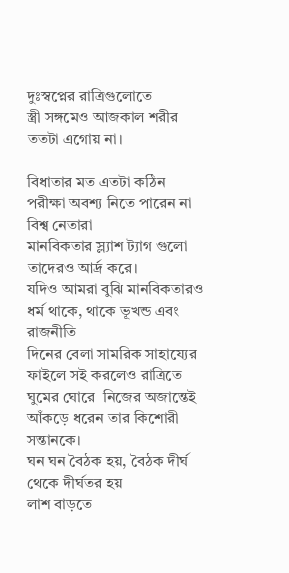দুঃস্বপ্নের রাত্রিগুলোতে
স্ত্রী সঙ্গমেও আজকাল শরীর ততটা এগোয় না।

বিধাতার মত এতটা কঠিন পরীক্ষা অবশ্য নিতে পারেন না বিশ্ব নেতারা
মানবিকতার স্ল্যাশ ট্যাগ গুলো তাদেরও আর্দ্র করে।
যদিও আমরা বুঝি মানবিকতারও ধর্ম থাকে, থাকে ভূখন্ড এবং রাজনীতি
দিনের বেলা সামরিক সাহায্যের ফাইলে সই করলেও রাত্রিতে
ঘুমের ঘোরে  নিজের অজান্তেই আঁকড়ে ধরেন তার কিশোরী সন্তানকে।
ঘন ঘন বৈঠক হয়, বৈঠক দীর্ঘ থেকে দীর্ঘতর হয়
লাশ বাড়তে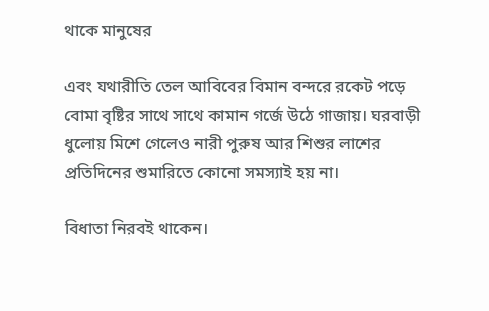থাকে মানুষের

এবং যথারীতি তেল আবিবের বিমান বন্দরে রকেট পড়ে
বোমা বৃষ্টির সাথে সাথে কামান গর্জে উঠে গাজায়। ঘরবাড়ী
ধুলোয় মিশে গেলেও নারী পুরুষ আর শিশুর লাশের
প্রতিদিনের শুমারিতে কোনো সমস্যাই হয় না।

বিধাতা নিরবই থাকেন।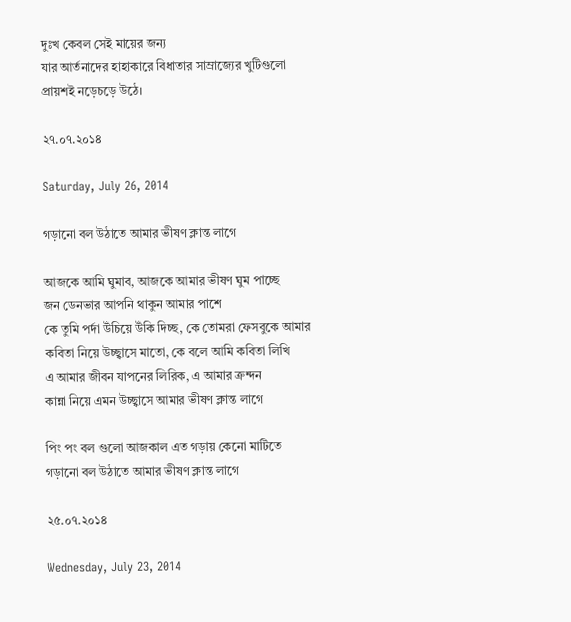দুঃখ কেবল সেই মায়ের জন্য
যার আর্তনাদের হাহাকারে বিধাতার সাম্রাজ্যের খুটিগুলো
প্রায়শই নড়েচড়ে উঠে।

২৭.০৭.২০১৪

Saturday, July 26, 2014

গড়ানো বল উঠাতে আমার ভীষণ ক্লান্ত লাগে

আজকে আমি ঘুমাব, আজকে আমার ভীষণ ঘুম পাচ্ছে
জন ডেনভার আপনি থাকুন আমার পাশে
কে তুমি পর্দা উঁচিয়ে উঁকি দিচ্ছ, কে তোমরা ফেসবুকে আমার
কবিতা নিয়ে উচ্ছ্বাসে মাতো, কে বলে আমি কবিতা লিখি
এ আমার জীবন যাপনের লিরিক, এ আমার ক্রন্দন
কান্না নিয়ে এমন উচ্ছ্বাসে আমার ভীষণ ক্লান্ত লাগে

পিং পং বল গুলো আজকাল এত গড়ায় কেনো মাটিতে
গড়ানো বল উঠাতে আমার ভীষণ ক্লান্ত লাগে

২৫.০৭.২০১৪

Wednesday, July 23, 2014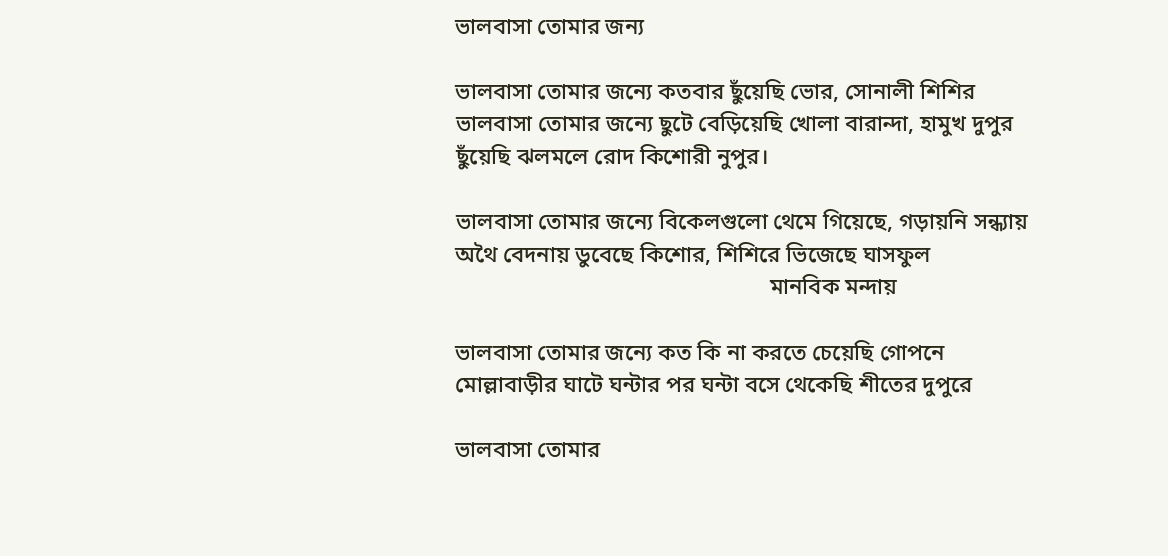ভালবাসা তোমার জন্য

ভালবাসা তোমার জন্যে কতবার ছুঁয়েছি ভোর, সোনালী শিশির
ভালবাসা তোমার জন্যে ছুটে বেড়িয়েছি খোলা বারান্দা, হামুখ দুপুর
ছুঁয়েছি ঝলমলে রোদ কিশোরী নুপুর।

ভালবাসা তোমার জন্যে বিকেলগুলো থেমে গিয়েছে, গড়ায়নি সন্ধ্যায়
অথৈ বেদনায় ডুবেছে কিশোর, শিশিরে ভিজেছে ঘাসফুল
                                                       মানবিক মন্দায়

ভালবাসা তোমার জন্যে কত কি না করতে চেয়েছি গোপনে
মোল্লাবাড়ীর ঘাটে ঘন্টার পর ঘন্টা বসে থেকেছি শীতের দুপুরে

ভালবাসা তোমার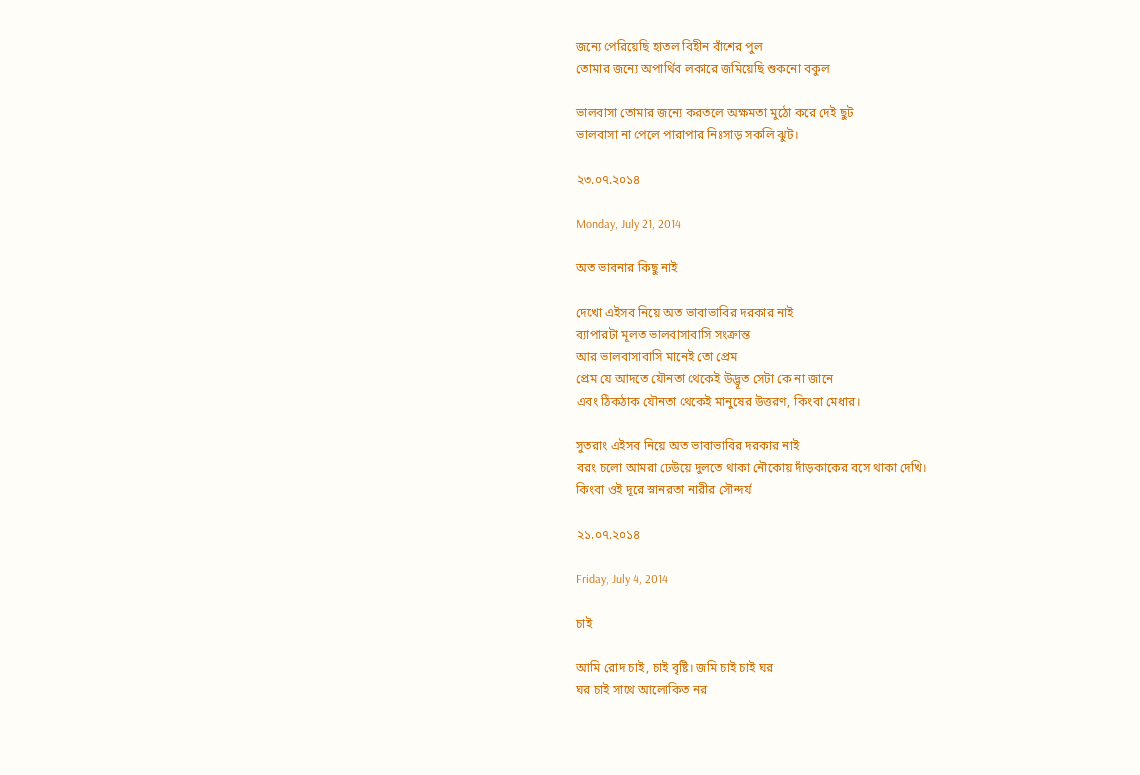জন্যে পেরিয়েছি হাতল বিহীন বাঁশের পুল
তোমার জন্যে অপার্থিব লকারে জমিয়েছি শুকনো বকুল

ভালবাসা তোমার জন্যে করতলে অক্ষমতা মুঠো করে দেই ছুট
ভালবাসা না পেলে পারাপার নিঃসাড় সকলি ঝুট।

২৩.০৭.২০১৪

Monday, July 21, 2014

অত ভাবনার কিছু নাই

দেখো এইসব নিয়ে অত ভাবাভাবির দরকার নাই
ব্যাপারটা মূলত ভালবাসাবাসি সংক্রান্ত
আর ভালবাসাবাসি মানেই তো প্রেম
প্রেম যে আদতে যৌনতা থেকেই উদ্ভূত সেটা কে না জানে
এবং ঠিকঠাক যৌনতা থেকেই মানুষের উত্তরণ, কিংবা মেধার।

সুতরাং এইসব নিয়ে অত ভাবাভাবির দরকার নাই
বরং চলো আমরা ঢেউয়ে দুলতে থাকা নৌকোয় দাঁড়কাকের বসে থাকা দেখি।
কিংবা ওই দূরে স্নানরতা নারীর সৌন্দর্য

২১.০৭.২০১৪

Friday, July 4, 2014

চাই

আমি রোদ চাই, চাই বৃষ্টি। জমি চাই চাই ঘর
ঘর চাই সাথে আলোকিত নর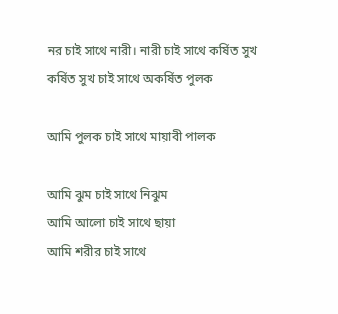নর চাই সাথে নারী। নারী চাই সাথে কর্ষিত সুখ
কর্ষিত সুখ চাই সাথে অকর্ষিত পুলক

আমি পুলক চাই সাথে মায়াবী পালক

আমি ঝুম চাই সাথে নিঝুম
আমি আলো চাই সাথে ছায়া
আমি শরীর চাই সাথে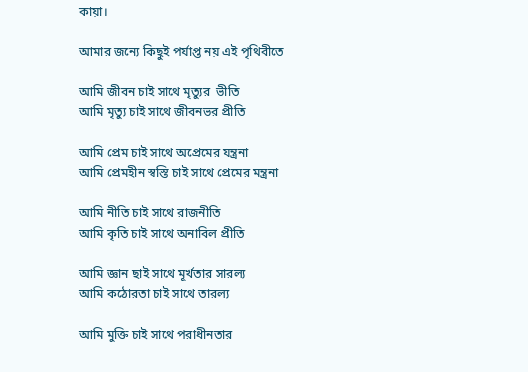কায়া।

আমার জন্যে কিছুই পর্যাপ্ত নয় এই পৃথিবীতে

আমি জীবন চাই সাথে মৃত্যুর  ভীতি
আমি মৃত্যু চাই সাথে জীবনভর প্রীতি

আমি প্রেম চাই সাথে অপ্রেমের যন্ত্রনা
আমি প্রেমহীন স্বস্তি চাই সাথে প্রেমের মন্ত্রনা

আমি নীতি চাই সাথে রাজনীতি
আমি কৃতি চাই সাথে অনাবিল প্রীতি

আমি জ্ঞান ছাই সাথে মূর্খতার সারল্য
আমি কঠোরতা চাই সাথে তারল্য

আমি মুক্তি চাই সাথে পরাধীনতার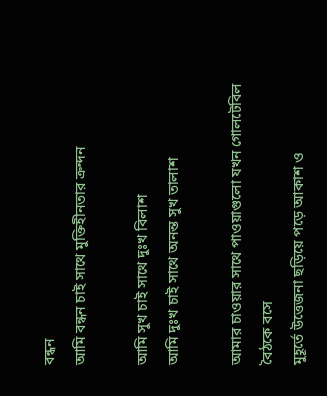বন্ধন
আমি বন্ধন চাই সাথে মুক্তিহীনতার ক্রন্দন

আমি সুখ চাই সাথে দুঃখ বিলাশ
আমি দুঃখ চাই সাথে অনন্ত সুখ তালাশ

আমার চাওয়ার সাথে পাওয়াগুলো যখন গোলটেবিল বৈঠকে বসে
মুহূর্তে উত্তেজনা ছড়িয়ে পড়ে আকাশ ও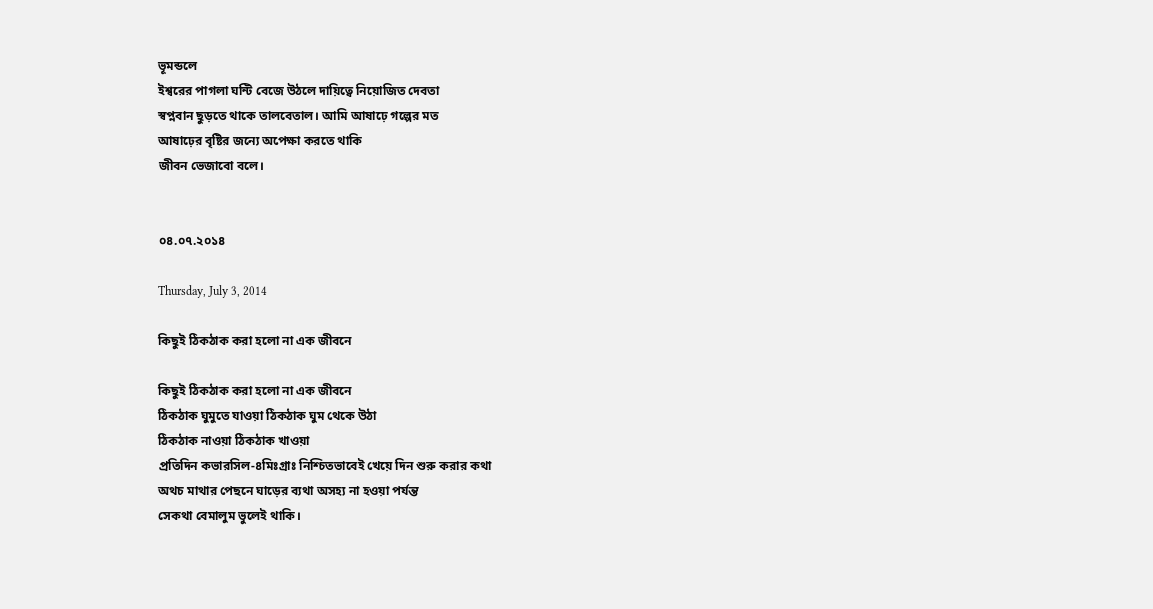ভূমন্ডলে
ইশ্বরের পাগলা ঘন্টি বেজে উঠলে দায়িত্বে নিয়োজিত দেবতা
স্বপ্নবান ছুড়তে থাকে তালবেতাল। আমি আষাঢ়ে গল্পের মত
আষাঢ়ের বৃষ্টির জন্যে অপেক্ষা করতে থাকি
জীবন ভেজাবো বলে।


০৪.০৭.২০১৪

Thursday, July 3, 2014

কিছুই ঠিকঠাক করা হলো না এক জীবনে

কিছুই ঠিকঠাক করা হলো না এক জীবনে
ঠিকঠাক ঘুমুতে যাওয়া ঠিকঠাক ঘুম থেকে উঠা
ঠিকঠাক নাওয়া ঠিকঠাক খাওয়া
প্রতিদিন কভারসিল-৪মিঃগ্রাঃ নিশ্চিতভাবেই খেয়ে দিন শুরু করার কথা
অথচ মাথার পেছনে ঘাড়ের ব্যথা অসহ্য না হওয়া পর্যন্ত
সেকথা বেমালুম ভুলেই থাকি।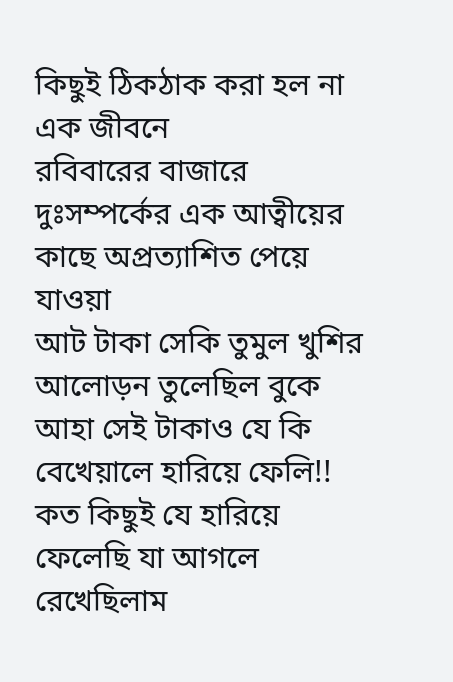কিছুই ঠিকঠাক করা হল না এক জীবনে
রবিবারের বাজারে দুঃসম্পর্কের এক আত্বীয়ের কাছে অপ্রত্যাশিত পেয়ে যাওয়া
আট টাকা সেকি তুমুল খুশির আলোড়ন তুলেছিল বুকে
আহা সেই টাকাও যে কি বেখেয়ালে হারিয়ে ফেলি!!
কত কিছুই যে হারিয়ে ফেলেছি যা আগলে রেখেছিলাম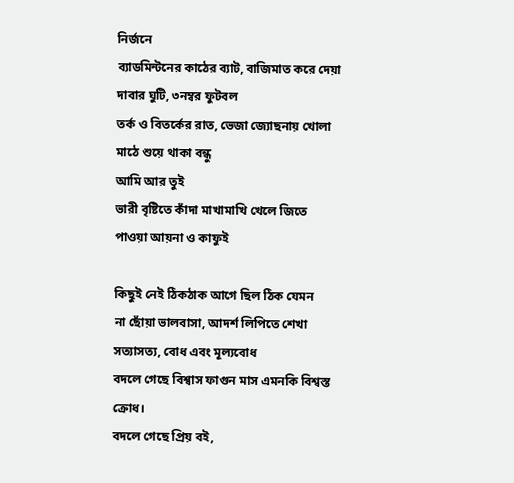নির্জনে
ব্যাডমিন্টনের কাঠের ব্যাট, বাজিমাত করে দেয়া দাবার ঘুটি, ৩নম্বর ফুটবল
তর্ক ও বিতর্কের রাত, ভেজা জ্যোছনায় খোলা মাঠে শুয়ে থাকা বন্ধু
আমি আর তুই
ভারী বৃষ্টিতে কাঁদা মাখামাখি খেলে জিতে পাওয়া আয়না ও কাফুই

কিছুই নেই ঠিকঠাক আগে ছিল ঠিক যেমন
না ছোঁয়া ভালবাসা, আদর্শ লিপিতে শেখা সত্যাসত্য, বোধ এবং মূল্যবোধ
বদলে গেছে বিশ্বাস ফাগুন মাস এমনকি বিশ্বস্ত ক্রোধ।
বদলে গেছে প্রিয় বই,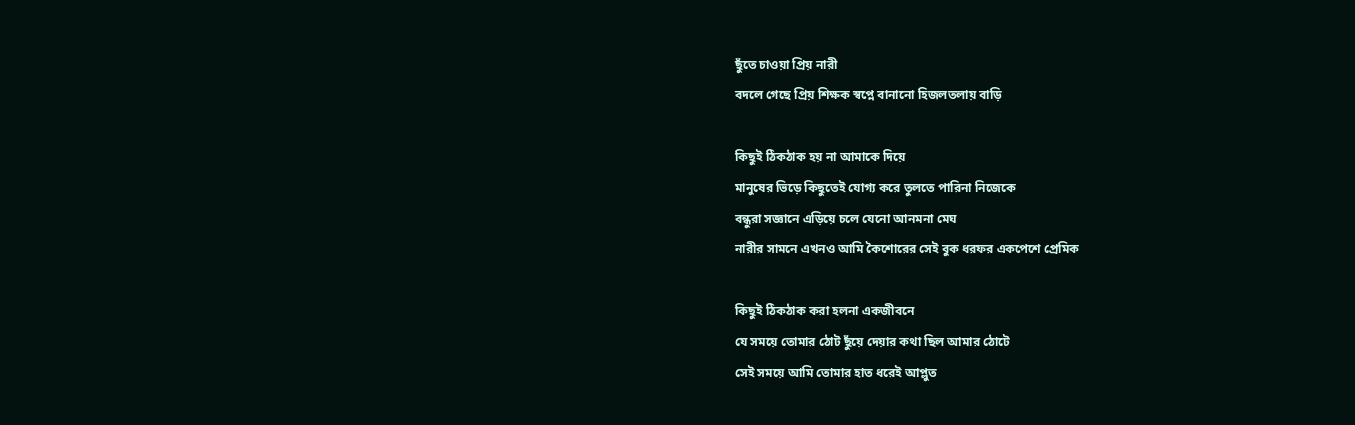ছুঁতে চাওয়া প্রিয় নারী
বদলে গেছে প্রিয় শিক্ষক স্বপ্নে বানানো হিজলতলায় বাড়ি

কিছুই ঠিকঠাক হয় না আমাকে দিয়ে
মানুষের ভিড়ে কিছুতেই যোগ্য করে তুলতে পারিনা নিজেকে
বন্ধুরা সজ্ঞানে এড়িয়ে চলে যেনো আনমনা মেঘ
নারীর সামনে এখনও আমি কৈশোরের সেই বুক ধরফর একপেশে প্রেমিক

কিছুই ঠিকঠাক করা হলনা একজীবনে
যে সময়ে তোমার ঠোট ছুঁয়ে দেয়ার কথা ছিল আমার ঠোটে
সেই সময়ে আমি তোমার হাত ধরেই আপ্লুত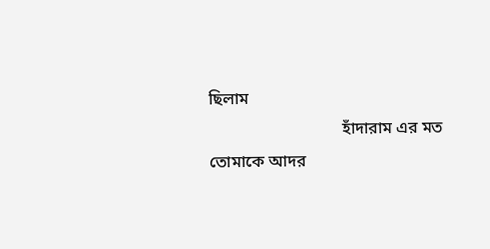ছিলাম
                                হাঁদারাম এর মত
তোমাকে আদর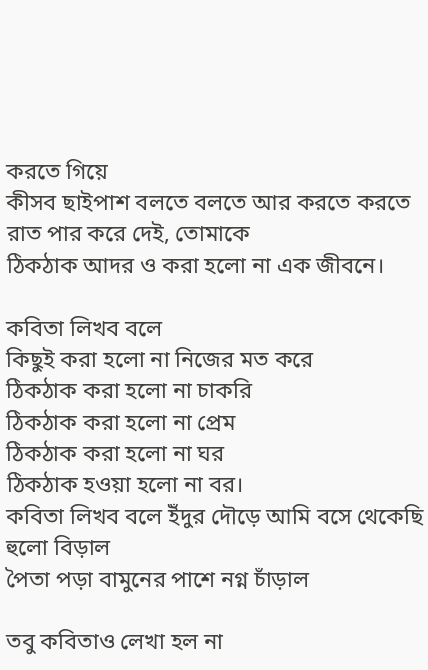করতে গিয়ে
কীসব ছাইপাশ বলতে বলতে আর করতে করতে
রাত পার করে দেই, তোমাকে
ঠিকঠাক আদর ও করা হলো না এক জীবনে।

কবিতা লিখব বলে
কিছুই করা হলো না নিজের মত করে
ঠিকঠাক করা হলো না চাকরি
ঠিকঠাক করা হলো না প্রেম
ঠিকঠাক করা হলো না ঘর
ঠিকঠাক হওয়া হলো না বর।
কবিতা লিখব বলে ইঁদুর দৌড়ে আমি বসে থেকেছি হুলো বিড়াল
পৈতা পড়া বামুনের পাশে নগ্ন চাঁড়াল

তবু কবিতাও লেখা হল না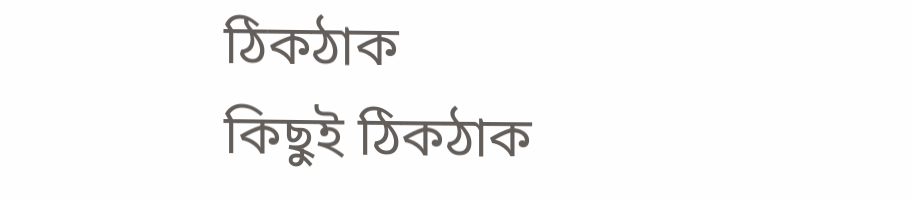ঠিকঠাক
কিছুই ঠিকঠাক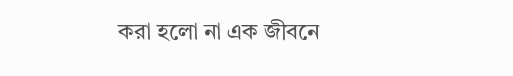করা হলো না এক জীবনে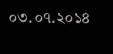০৩.০৭.২০১৪